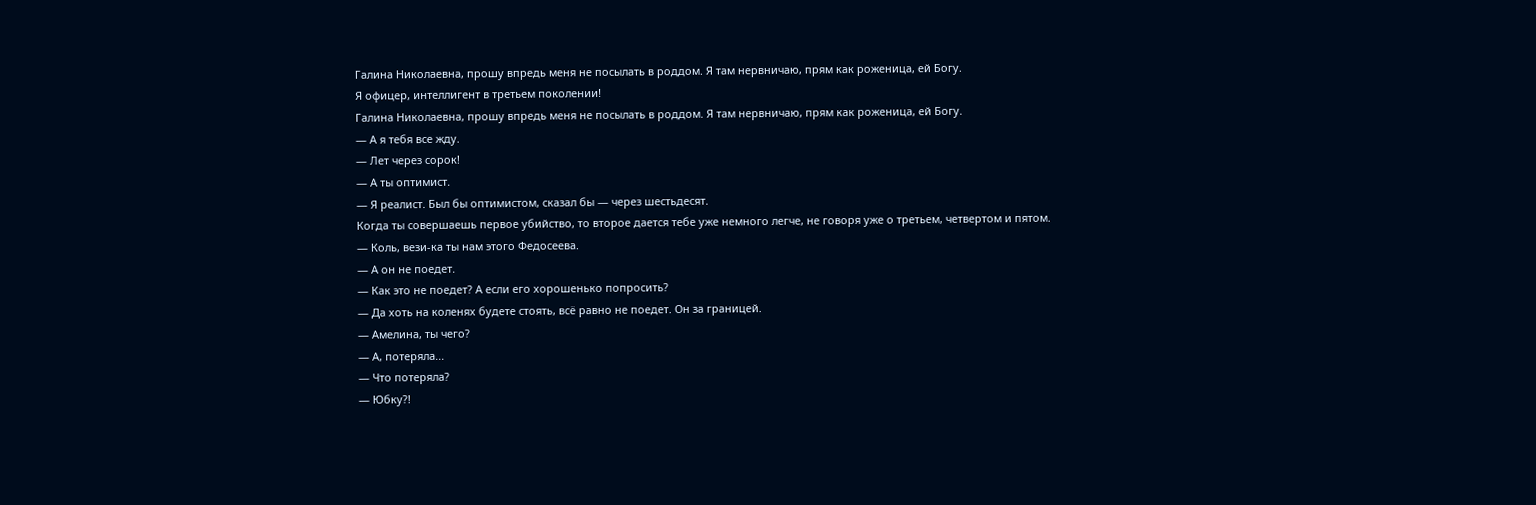Галина Николаевна, прошу впредь меня не посылать в роддом. Я там нервничаю, прям как роженица, ей Богу.
Я офицер, интеллигент в третьем поколении!
Галина Николаевна, прошу впредь меня не посылать в роддом. Я там нервничаю, прям как роженица, ей Богу.
— А я тебя все жду.
— Лет через сорок!
— А ты оптимист.
— Я реалист. Был бы оптимистом, сказал бы — через шестьдесят.
Когда ты совершаешь первое убийство, то второе дается тебе уже немного легче, не говоря уже о третьем, четвертом и пятом.
— Коль, вези-ка ты нам этого Федосеева.
— А он не поедет.
— Как это не поедет? А если его хорошенько попросить?
— Да хоть на коленях будете стоять, всё равно не поедет. Он за границей.
— Амелина, ты чего?
— А, потеряла...
— Что потеряла?
— Юбку?!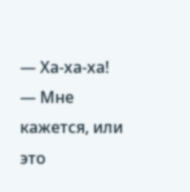— Ха-ха-ха!
— Мне кажется, или это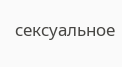сексуальное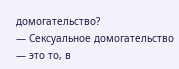домогательство?
— Сексуальное домогательство — это то, в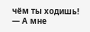чём ты ходишь!
— А мне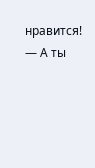нравится!
— А ты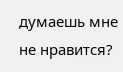думаешь мне не нравится?